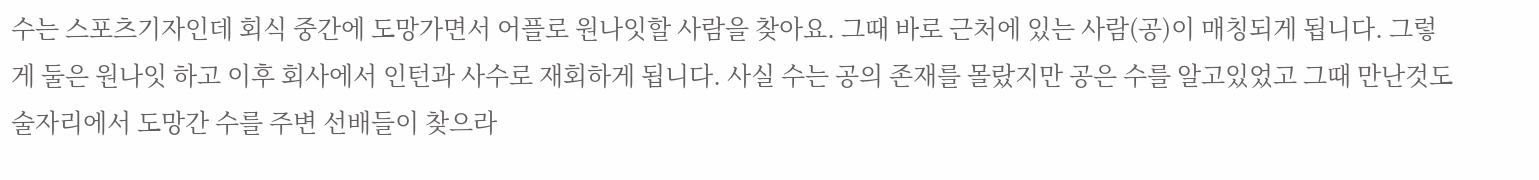수는 스포츠기자인데 회식 중간에 도망가면서 어플로 원나잇할 사람을 찾아요. 그때 바로 근처에 있는 사람(공)이 매칭되게 됩니다. 그렇게 둘은 원나잇 하고 이후 회사에서 인턴과 사수로 재회하게 됩니다. 사실 수는 공의 존재를 몰랐지만 공은 수를 알고있었고 그때 만난것도 술자리에서 도망간 수를 주변 선배들이 찾으라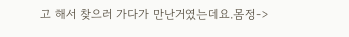고 해서 찾으러 가다가 만난거였는데요.몸정->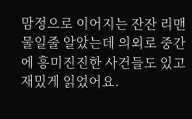맘정으로 이어지는 잔잔 리맨물일줄 알았는데 의외로 중간에 흥미진진한 사건들도 있고 재밌게 읽었어요.